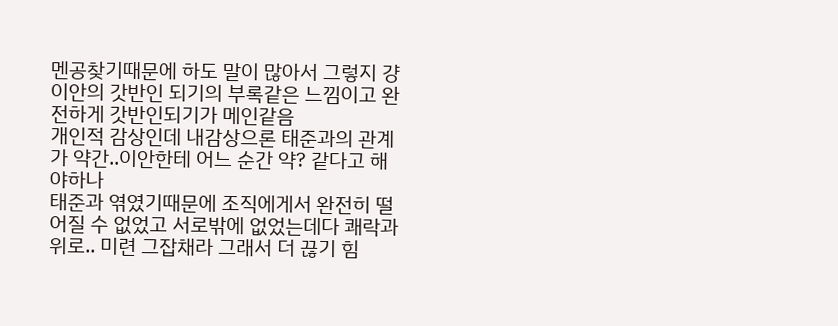멘공찾기때문에 하도 말이 많아서 그렇지 걍 이안의 갓반인 되기의 부록같은 느낌이고 완전하게 갓반인되기가 메인같음
개인적 감상인데 내감상으론 태준과의 관계가 약간..이안한테 어느 순간 약? 같다고 해야하나
태준과 엮였기때문에 조직에게서 완전히 떨어질 수 없었고 서로밖에 없었는데다 쾌락과 위로.. 미련 그잡채라 그래서 더 끊기 힘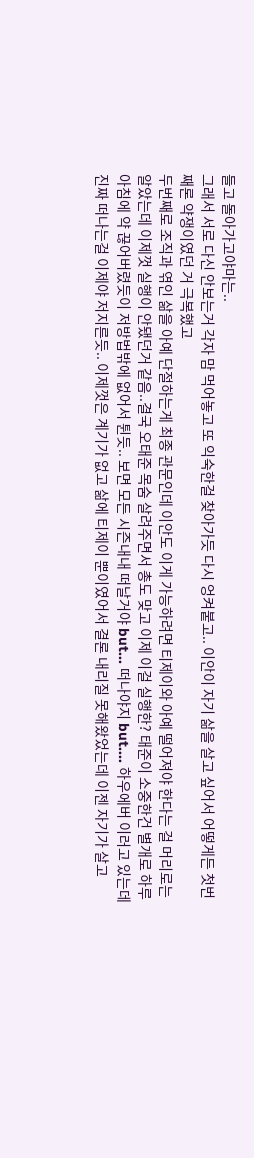들고 돌아가고야마는..
그래서 서로 다신 안보는거 각자 맘 먹어놓고 또 익숙한걸 찾아가듯 다시 엉켜붙고.. 이안이 자기 삶을 살고 싶어서 어떻게든 첫번째론 약쟁이였던 거 극복했고
두번째로 조직과 엮인 삶을 아예 단절하는게 최종 관문인데 이안도 이게 가능하려면 티제이와 아예 떨어져야 한다는 걸 머리로는 알았는데 이제껏 실행이 안됐던거 같음..결국 오태준 목숨 살려주면서 총도 맞고 이제 이걸 실행한? 태준이 소중한건 별개로 하루아침에 약 끊어버렸듯이 저방법밖에 없어서 튄듯.. 보면 모든 시즌내내 떠날거야 but... 떠나야지 but.... 하우에버 이러고 있는데 진짜 떠나는걸 이제야 저지른듯.. 이제껏은 계기가 없고 삶에 티제이 뿐이였어서 결론 내리질 못해왔었는데 이젠 자기가 살고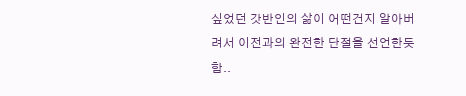싶었던 갓반인의 삶이 어떤건지 알아버려서 이전과의 완전한 단절을 선언한듯함..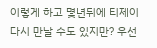이렇게 하고 몇년뒤에 티제이 다시 만날 수도 있지만? 우선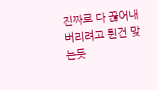진짜로 다 끊어내버리려고 튄건 맞는듯